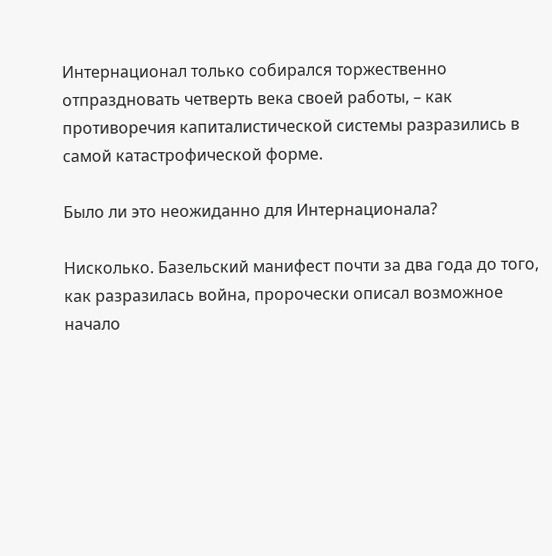Интернационал только собирался торжественно отпраздновать четверть века своей работы, – как противоречия капиталистической системы разразились в самой катастрофической форме.

Было ли это неожиданно для Интернационала?

Нисколько. Базельский манифест почти за два года до того, как разразилась война, пророчески описал возможное начало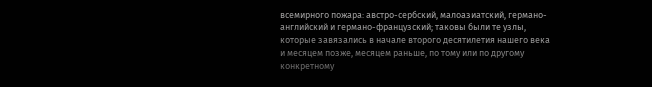всемирного пожара: австро-сербский, малоазиатский, германо-английский и германо-французский; таковы были те узлы, которые завязались в начале второго десятилетия нашего века и месяцем позже, месяцем раньше, по тому или по другому конкретному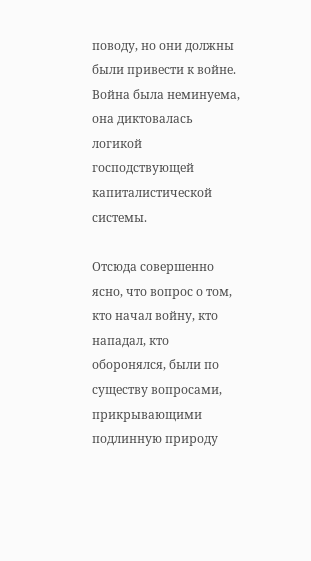поводу, но они должны были привести к войне. Война была неминуема, она диктовалась логикой господствующей капиталистической системы.

Отсюда совершенно ясно, что вопрос о том, кто начал войну, кто нападал, кто оборонялся, были по существу вопросами, прикрывающими подлинную природу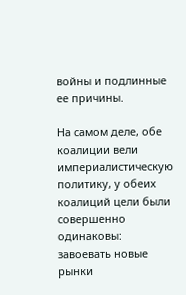войны и подлинные ее причины.

На самом деле, обе коалиции вели империалистическую политику, у обеих коалиций цели были совершенно одинаковы: завоевать новые рынки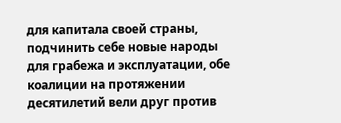для капитала своей страны, подчинить себе новые народы для грабежа и эксплуатации, обе коалиции на протяжении десятилетий вели друг против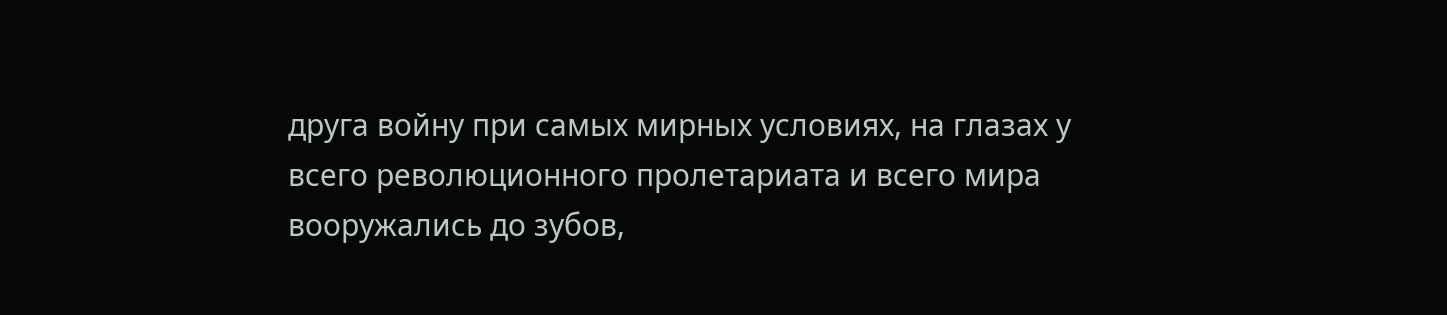друга войну при самых мирных условиях, на глазах у всего революционного пролетариата и всего мира вооружались до зубов,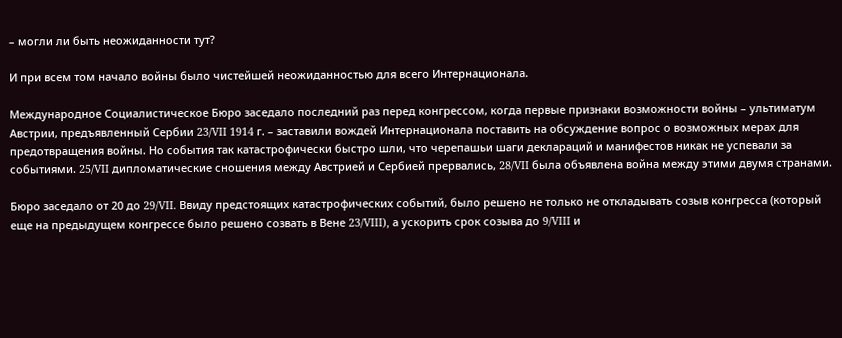– могли ли быть неожиданности тут?

И при всем том начало войны было чистейшей неожиданностью для всего Интернационала.

Международное Социалистическое Бюро заседало последний раз перед конгрессом, когда первые признаки возможности войны – ультиматум Австрии, предъявленный Сербии 23/VII 1914 г. – заставили вождей Интернационала поставить на обсуждение вопрос о возможных мерах для предотвращения войны. Но события так катастрофически быстро шли, что черепашьи шаги деклараций и манифестов никак не успевали за событиями. 25/VII дипломатические сношения между Австрией и Сербией прервались, 28/VII была объявлена война между этими двумя странами.

Бюро заседало от 20 до 29/VII. Ввиду предстоящих катастрофических событий, было решено не только не откладывать созыв конгресса (который еще на предыдущем конгрессе было решено созвать в Вене 23/VIII), а ускорить срок созыва до 9/VIII и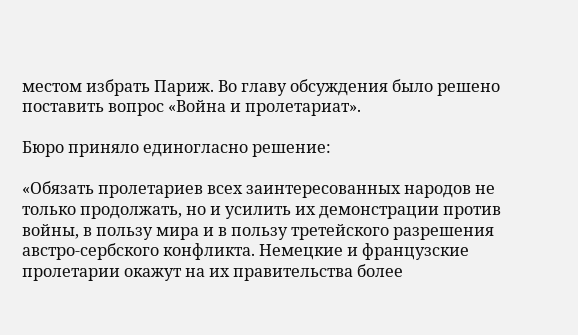местом избрать Париж. Во главу обсуждения было решено поставить вопрос «Война и пролетариат».

Бюро приняло единогласно решение:

«Обязать пролетариев всех заинтересованных народов не только продолжать, но и усилить их демонстрации против войны, в пользу мира и в пользу третейского разрешения австро-сербского конфликта. Немецкие и французские пролетарии окажут на их правительства более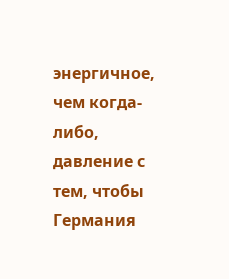энергичное, чем когда-либо, давление с тем, чтобы Германия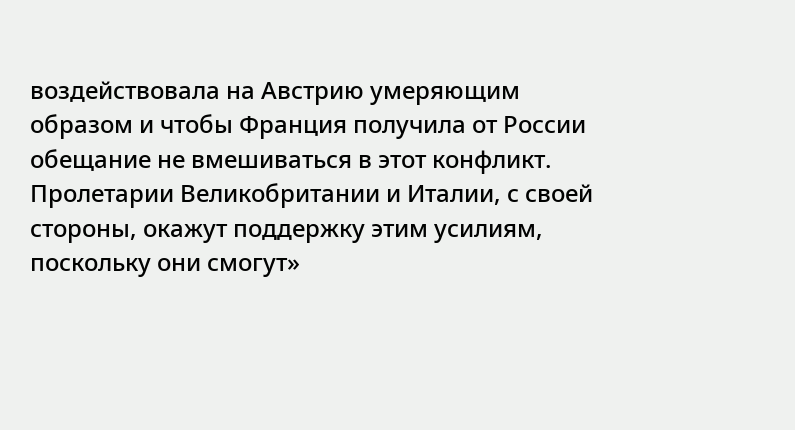воздействовала на Австрию умеряющим образом и чтобы Франция получила от России обещание не вмешиваться в этот конфликт. Пролетарии Великобритании и Италии, с своей стороны, окажут поддержку этим усилиям, поскольку они смогут»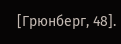[Грюнберг, 48].